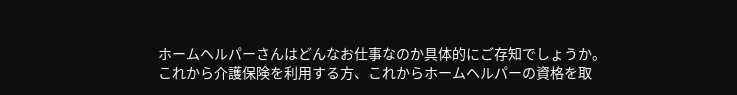ホームヘルパーさんはどんなお仕事なのか具体的にご存知でしょうか。
これから介護保険を利用する方、これからホームヘルパーの資格を取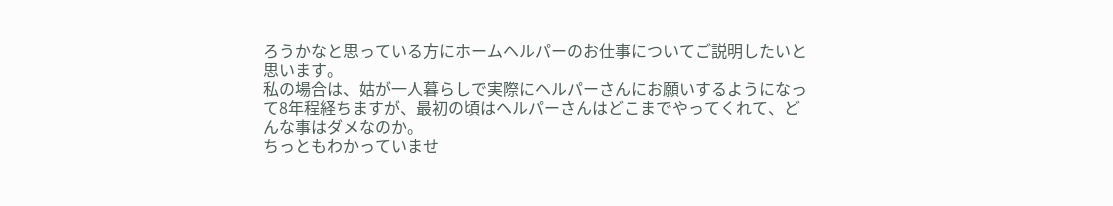ろうかなと思っている方にホームヘルパーのお仕事についてご説明したいと思います。
私の場合は、姑が一人暮らしで実際にヘルパーさんにお願いするようになって8年程経ちますが、最初の頃はヘルパーさんはどこまでやってくれて、どんな事はダメなのか。
ちっともわかっていませ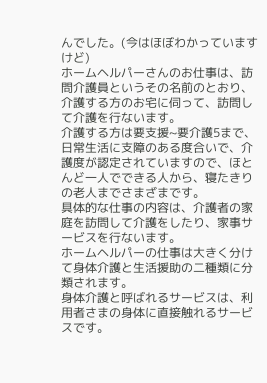んでした。(今はほぼわかっていますけど)
ホームヘルパーさんのお仕事は、訪問介護員というその名前のとおり、介護する方のお宅に伺って、訪問して介護を行ないます。
介護する方は要支援~要介護5まで、日常生活に支障のある度合いで、介護度が認定されていますので、ほとんど一人でできる人から、寝たきりの老人までさまざまです。
具体的な仕事の内容は、介護者の家庭を訪問して介護をしたり、家事サービスを行ないます。
ホームヘルパーの仕事は大きく分けて身体介護と生活援助の二種類に分類されます。
身体介護と呼ばれるサービスは、利用者さまの身体に直接触れるサービスです。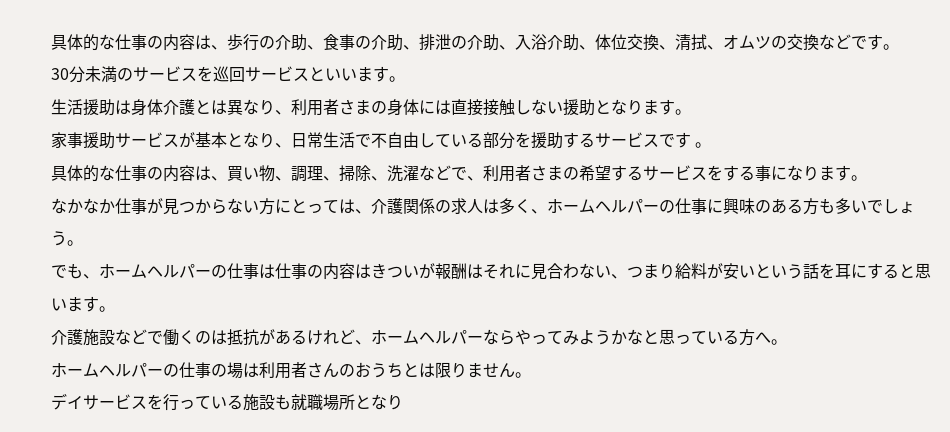具体的な仕事の内容は、歩行の介助、食事の介助、排泄の介助、入浴介助、体位交換、清拭、オムツの交換などです。
30分未満のサービスを巡回サービスといいます。
生活援助は身体介護とは異なり、利用者さまの身体には直接接触しない援助となります。
家事援助サービスが基本となり、日常生活で不自由している部分を援助するサービスです 。
具体的な仕事の内容は、買い物、調理、掃除、洗濯などで、利用者さまの希望するサービスをする事になります。
なかなか仕事が見つからない方にとっては、介護関係の求人は多く、ホームヘルパーの仕事に興味のある方も多いでしょう。
でも、ホームヘルパーの仕事は仕事の内容はきついが報酬はそれに見合わない、つまり給料が安いという話を耳にすると思います。
介護施設などで働くのは抵抗があるけれど、ホームヘルパーならやってみようかなと思っている方へ。
ホームヘルパーの仕事の場は利用者さんのおうちとは限りません。
デイサービスを行っている施設も就職場所となり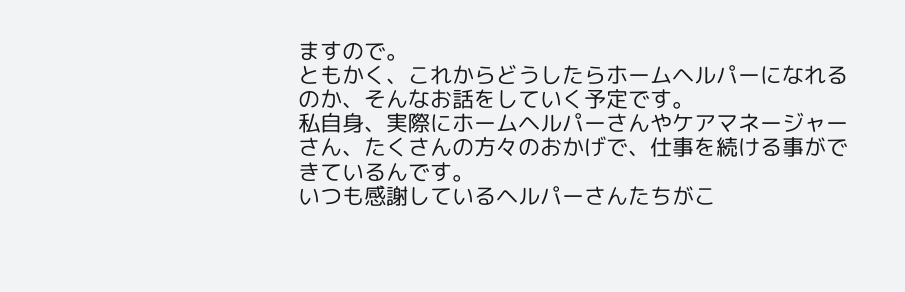ますので。
ともかく、これからどうしたらホームヘルパーになれるのか、そんなお話をしていく予定です。
私自身、実際にホームヘルパーさんやケアマネージャーさん、たくさんの方々のおかげで、仕事を続ける事ができているんです。
いつも感謝しているヘルパーさんたちがこ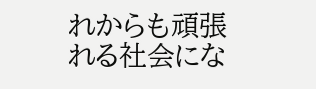れからも頑張れる社会にな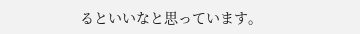るといいなと思っています。